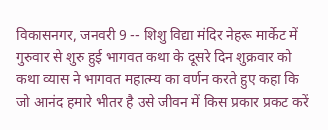विकासनगर, जनवरी 9 -- शिशु विद्या मंदिर नेहरू मार्केट में गुरुवार से शुरु हुई भागवत कथा के दूसरे दिन शुक्रवार को कथा व्यास ने भागवत महात्म्य का वर्णन करते हुए कहा कि जो आनंद हमारे भीतर है उसे जीवन में किस प्रकार प्रकट करें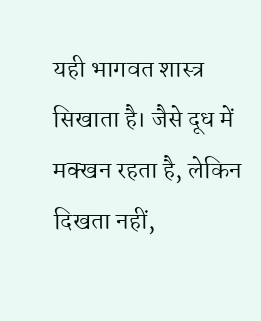यही भागवत शास्त्र सिखाता है। जैसे दूध में मक्खन रहता है, लेकिन दिखता नहीं,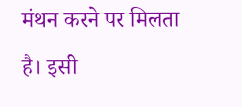मंथन करने पर मिलता है। इसी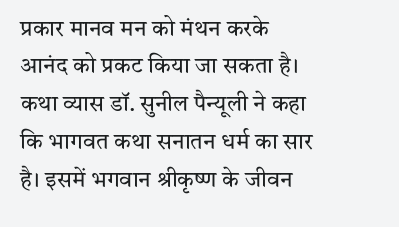प्रकार मानव मन को मंथन करके आनंद को प्रकट किया जा सकता है। कथा व्यास डॉ. सुनील पैन्यूली ने कहा कि भागवत कथा सनातन धर्म का सार है। इसमें भगवान श्रीकृष्ण के जीवन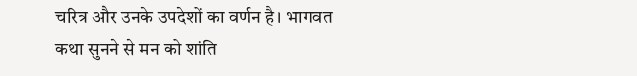चरित्र और उनके उपदेशों का वर्णन है। भागवत कथा सुनने से मन को शांति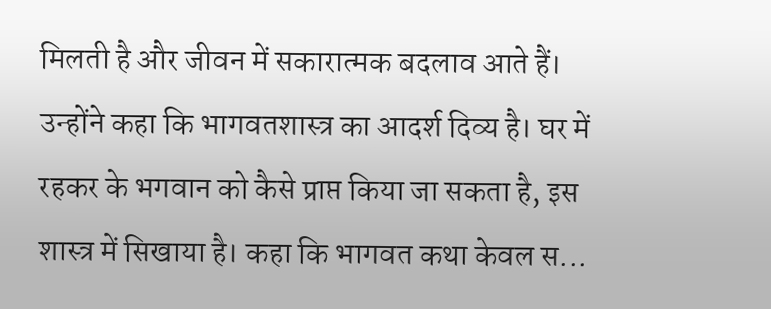मिलती है और जीवन में सकारात्मक बदलाव आते हैं। उन्होंने कहा कि भागवतशास्त्र का आदर्श दिव्य है। घर में रहकर के भगवान को कैसे प्राप्त किया जा सकता है, इस शास्त्र में सिखाया है। कहा कि भागवत कथा केवल स...